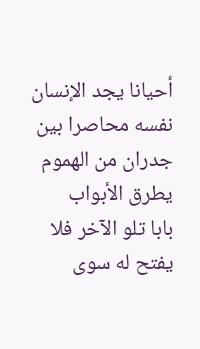أحيانا يجد الإنسان نفسه محاصرا بين جدران من الهموم يطرق الأبواب
بابا تلو الآخر فلا يفتح له سوى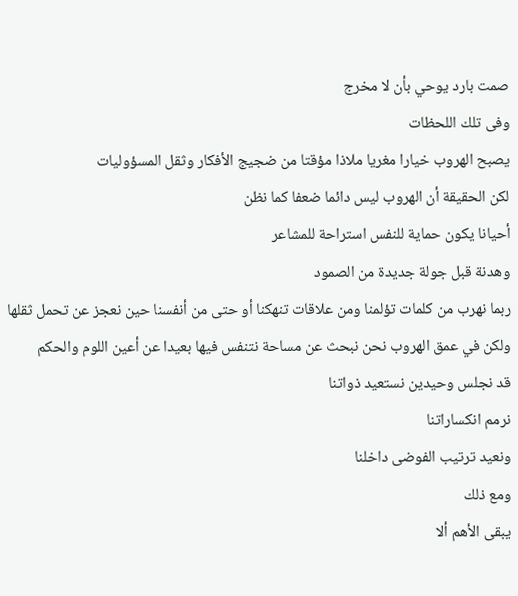صمت بارد يوحي بأن لا مخرج
وفى تلك اللحظات
يصبح الهروب خيارا مغريا ملاذا مؤقتا من ضجيج الأفكار وثقل المسؤوليات
لكن الحقيقة أن الهروب ليس دائما ضعفا كما نظن
أحيانا يكون حماية للنفس استراحة للمشاعر
وهدنة قبل جولة جديدة من الصمود
ربما نهرب من كلمات تؤلمنا ومن علاقات تنهكنا أو حتى من أنفسنا حين نعجز عن تحمل ثقلها
ولكن في عمق الهروب نحن نبحث عن مساحة نتنفس فيها بعيدا عن أعين اللوم والحكم
قد نجلس وحيدين نستعيد ذواتنا
نرمم انكساراتنا
ونعيد ترتيب الفوضى داخلنا
ومع ذلك
يبقى الأهم ألا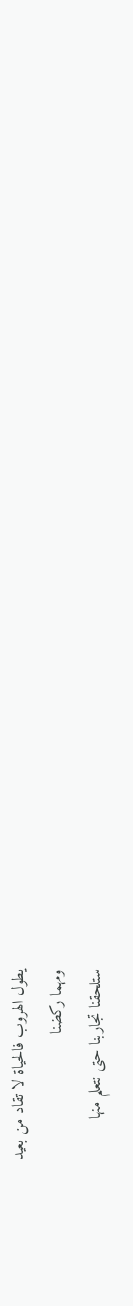يطول الهروب فالحياة لا تقاد من بعيد
ومهما ركضنا
ستلحقنا تجاربنا حتى نتعلم منها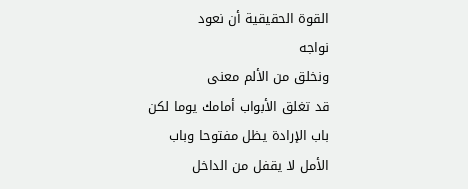القوة الحقيقية أن نعود
نواجه
ونخلق من الألم معنى
قد تغلق الأبواب أمامك يوما لكن باب الإرادة يظل مفتوحا وباب الأمل لا يقفل من الداخل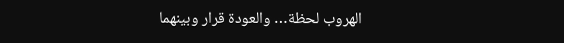الهروب لحظة… والعودة قرار وبينهما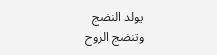يولد النضج
وتنضج الروح